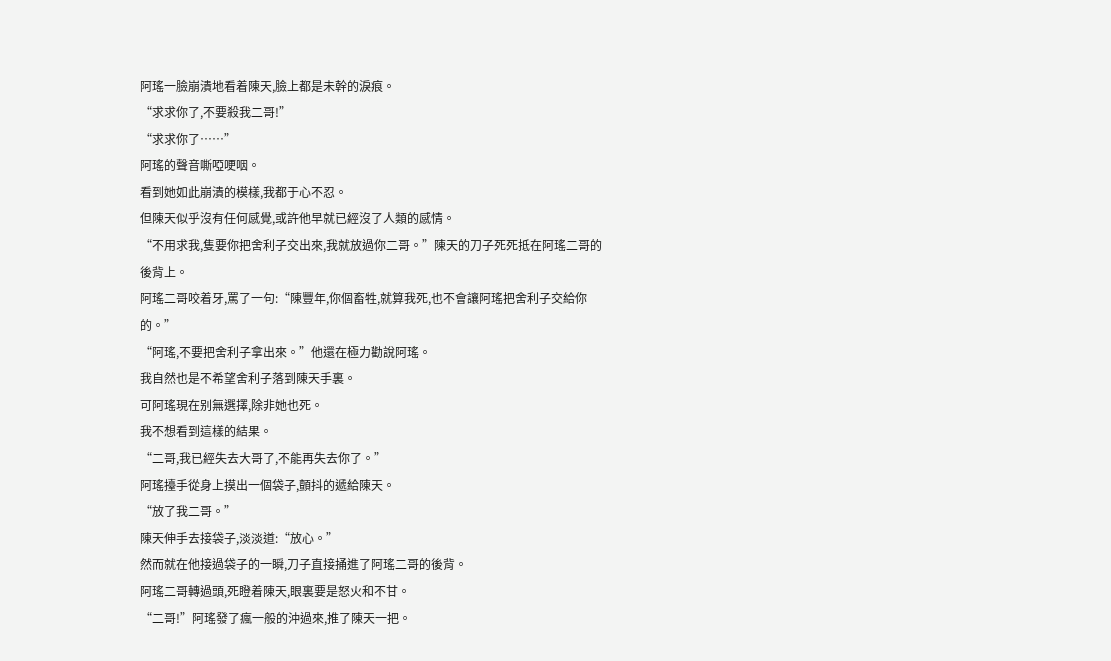阿瑤一臉崩潰地看着陳天,臉上都是未幹的淚痕。
“求求你了,不要殺我二哥!”
“求求你了……”
阿瑤的聲音嘶啞哽咽。
看到她如此崩潰的模樣,我都于心不忍。
但陳天似乎沒有任何感覺,或許他早就已經沒了人類的感情。
“不用求我,隻要你把舍利子交出來,我就放過你二哥。”陳天的刀子死死抵在阿瑤二哥的後背上。
阿瑤二哥咬着牙,罵了一句:“陳豐年,你個畜牲,就算我死,也不會讓阿瑤把舍利子交給你的。”
“阿瑤,不要把舍利子拿出來。”他還在極力勸說阿瑤。
我自然也是不希望舍利子落到陳天手裏。
可阿瑤現在别無選擇,除非她也死。
我不想看到這樣的結果。
“二哥,我已經失去大哥了,不能再失去你了。”
阿瑤擡手從身上摸出一個袋子,顫抖的遞給陳天。
“放了我二哥。”
陳天伸手去接袋子,淡淡道:“放心。”
然而就在他接過袋子的一瞬,刀子直接捅進了阿瑤二哥的後背。
阿瑤二哥轉過頭,死瞪着陳天,眼裏要是怒火和不甘。
“二哥!”阿瑤發了瘋一般的沖過來,推了陳天一把。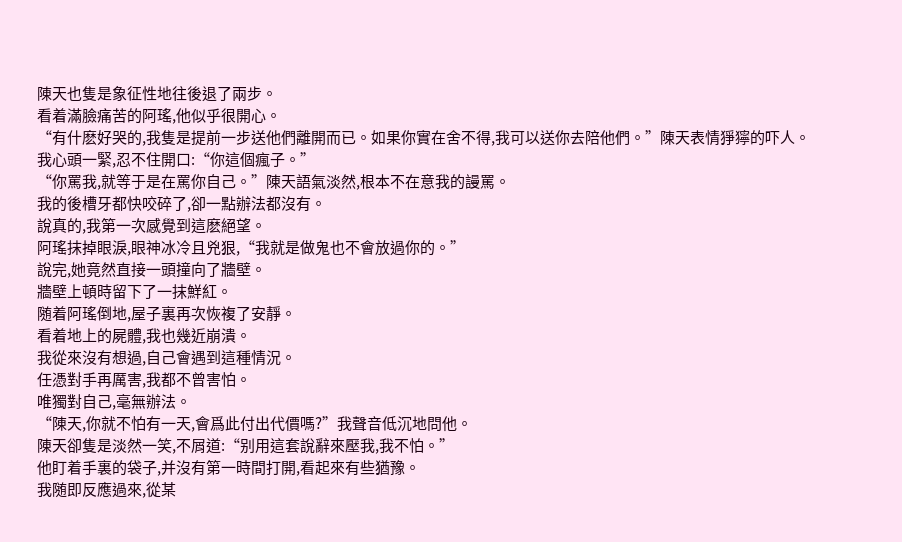陳天也隻是象征性地往後退了兩步。
看着滿臉痛苦的阿瑤,他似乎很開心。
“有什麽好哭的,我隻是提前一步送他們離開而已。如果你實在舍不得,我可以送你去陪他們。”陳天表情猙獰的吓人。
我心頭一緊,忍不住開口:“你這個瘋子。”
“你罵我,就等于是在罵你自己。”陳天語氣淡然,根本不在意我的謾罵。
我的後槽牙都快咬碎了,卻一點辦法都沒有。
說真的,我第一次感覺到這麽絕望。
阿瑤抹掉眼淚,眼神冰冷且兇狠,“我就是做鬼也不會放過你的。”
說完,她竟然直接一頭撞向了牆壁。
牆壁上頓時留下了一抹鮮紅。
随着阿瑤倒地,屋子裏再次恢複了安靜。
看着地上的屍體,我也幾近崩潰。
我從來沒有想過,自己會遇到這種情況。
任憑對手再厲害,我都不曾害怕。
唯獨對自己,毫無辦法。
“陳天,你就不怕有一天,會爲此付出代價嗎?”我聲音低沉地問他。
陳天卻隻是淡然一笑,不屑道:“别用這套說辭來壓我,我不怕。”
他盯着手裏的袋子,并沒有第一時間打開,看起來有些猶豫。
我随即反應過來,從某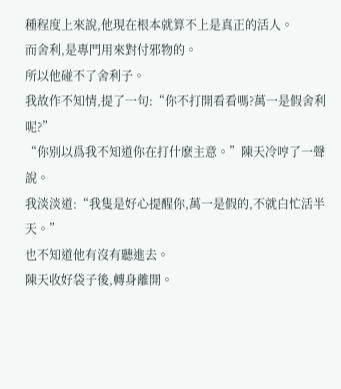種程度上來說,他現在根本就算不上是真正的活人。
而舍利,是專門用來對付邪物的。
所以他碰不了舍利子。
我故作不知情,提了一句:“你不打開看看嗎?萬一是假舍利呢?”
“你别以爲我不知道你在打什麽主意。”陳天冷哼了一聲說。
我淡淡道:“我隻是好心提醒你,萬一是假的,不就白忙活半天。”
也不知道他有沒有聽進去。
陳天收好袋子後,轉身離開。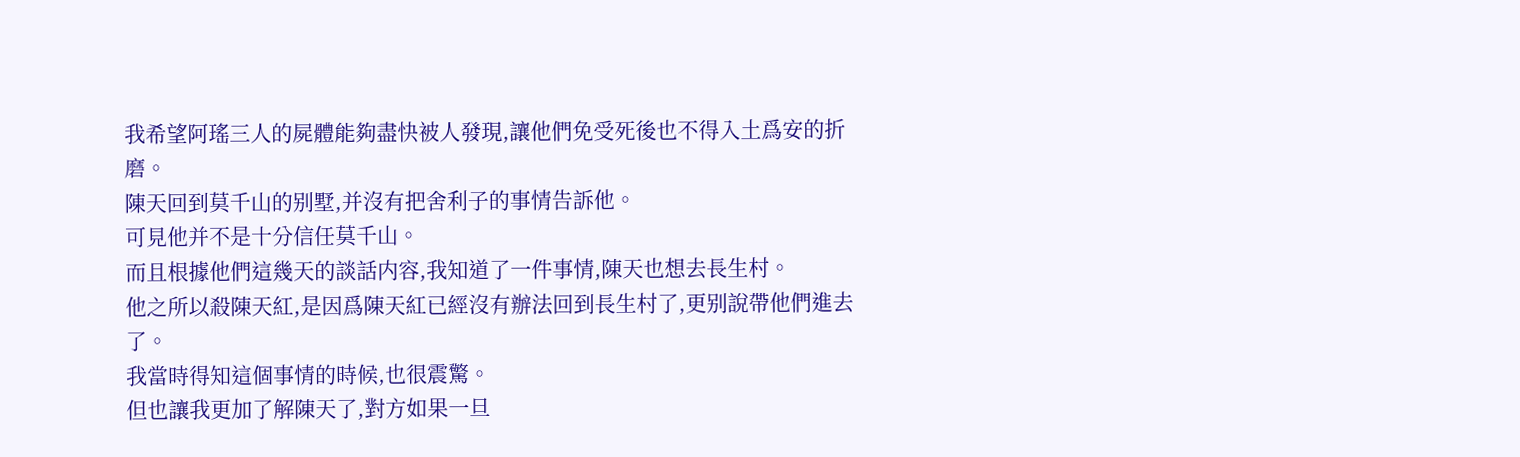我希望阿瑤三人的屍體能夠盡快被人發現,讓他們免受死後也不得入土爲安的折磨。
陳天回到莫千山的别墅,并沒有把舍利子的事情告訴他。
可見他并不是十分信任莫千山。
而且根據他們這幾天的談話内容,我知道了一件事情,陳天也想去長生村。
他之所以殺陳天紅,是因爲陳天紅已經沒有辦法回到長生村了,更别說帶他們進去了。
我當時得知這個事情的時候,也很震驚。
但也讓我更加了解陳天了,對方如果一旦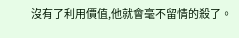沒有了利用價值,他就會毫不留情的殺了。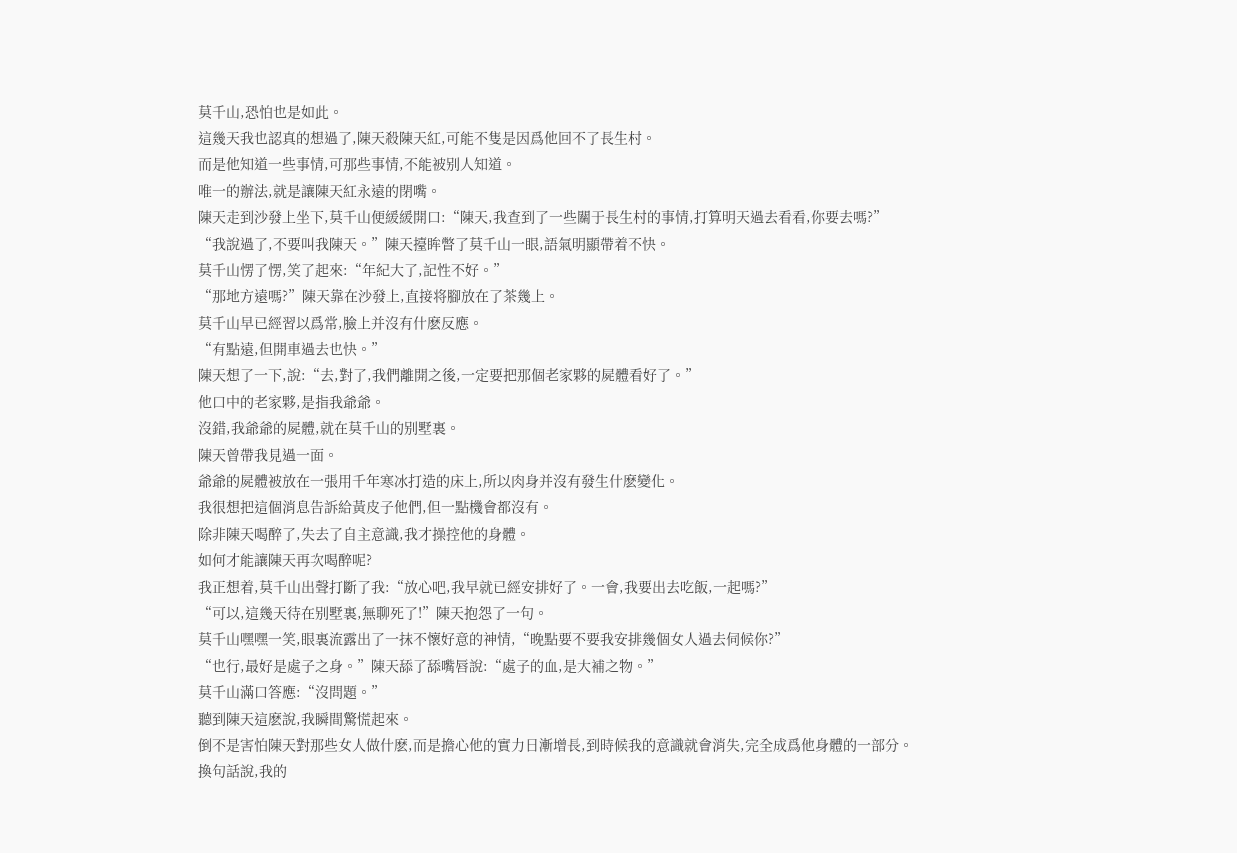莫千山,恐怕也是如此。
這幾天我也認真的想過了,陳天殺陳天紅,可能不隻是因爲他回不了長生村。
而是他知道一些事情,可那些事情,不能被别人知道。
唯一的辦法,就是讓陳天紅永遠的閉嘴。
陳天走到沙發上坐下,莫千山便緩緩開口:“陳天,我查到了一些關于長生村的事情,打算明天過去看看,你要去嗎?”
“我說過了,不要叫我陳天。”陳天擡眸瞥了莫千山一眼,語氣明顯帶着不快。
莫千山愣了愣,笑了起來:“年紀大了,記性不好。”
“那地方遠嗎?”陳天靠在沙發上,直接将腳放在了茶幾上。
莫千山早已經習以爲常,臉上并沒有什麽反應。
“有點遠,但開車過去也快。”
陳天想了一下,說:“去,對了,我們離開之後,一定要把那個老家夥的屍體看好了。”
他口中的老家夥,是指我爺爺。
沒錯,我爺爺的屍體,就在莫千山的别墅裏。
陳天曾帶我見過一面。
爺爺的屍體被放在一張用千年寒冰打造的床上,所以肉身并沒有發生什麽變化。
我很想把這個消息告訴給黃皮子他們,但一點機會都沒有。
除非陳天喝醉了,失去了自主意識,我才操控他的身體。
如何才能讓陳天再次喝醉呢?
我正想着,莫千山出聲打斷了我:“放心吧,我早就已經安排好了。一會,我要出去吃飯,一起嗎?”
“可以,這幾天待在别墅裏,無聊死了!”陳天抱怨了一句。
莫千山嘿嘿一笑,眼裏流露出了一抹不懷好意的神情,“晚點要不要我安排幾個女人過去伺候你?”
“也行,最好是處子之身。”陳天舔了舔嘴唇說:“處子的血,是大補之物。”
莫千山滿口答應:“沒問題。”
聽到陳天這麽說,我瞬間驚慌起來。
倒不是害怕陳天對那些女人做什麽,而是擔心他的實力日漸增長,到時候我的意識就會消失,完全成爲他身體的一部分。
換句話說,我的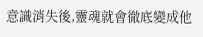意識消失後,靈魂就會徹底變成他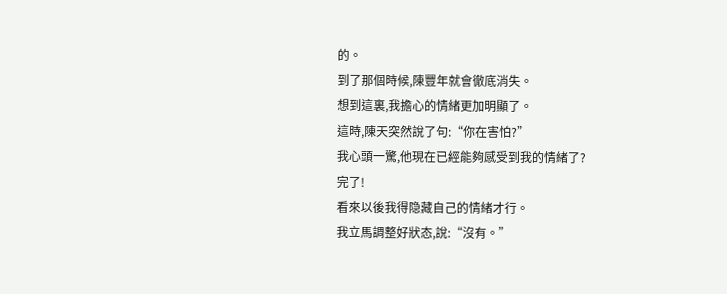的。
到了那個時候,陳豐年就會徹底消失。
想到這裏,我擔心的情緒更加明顯了。
這時,陳天突然說了句:“你在害怕?”
我心頭一驚,他現在已經能夠感受到我的情緒了?
完了!
看來以後我得隐藏自己的情緒才行。
我立馬調整好狀态,說:“沒有。”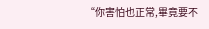“你害怕也正常,畢竟要不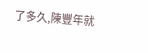了多久,陳豐年就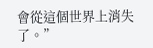會從這個世界上消失了。”